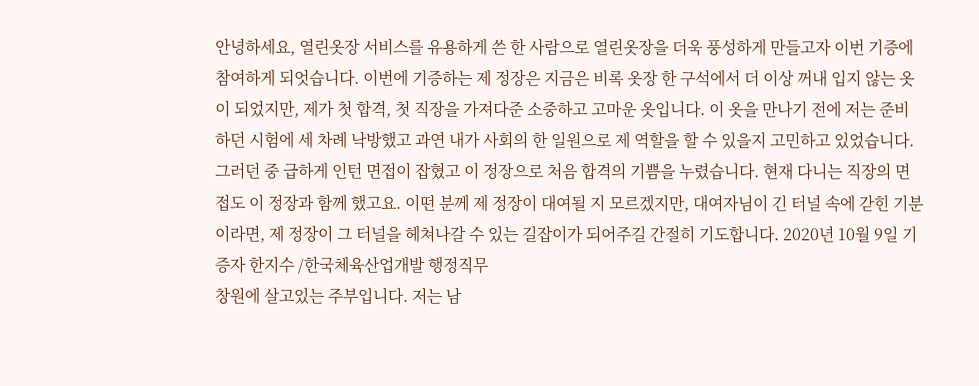안녕하세요, 열린옷장 서비스를 유용하게 쓴 한 사람으로 열린옷장을 더욱 풍성하게 만들고자 이번 기증에 참여하게 되엇습니다. 이번에 기증하는 제 정장은 지금은 비록 옷장 한 구석에서 더 이상 꺼내 입지 않는 옷이 되었지만, 제가 첫 합격, 첫 직장을 가져다준 소중하고 고마운 옷입니다. 이 옷을 만나기 전에 저는 준비하던 시험에 세 차례 낙방했고 과연 내가 사회의 한 일원으로 제 역할을 할 수 있을지 고민하고 있었습니다. 그러던 중 급하게 인턴 면접이 잡혔고 이 정장으로 처음 합격의 기쁨을 누렸습니다. 현재 다니는 직장의 면접도 이 정장과 함께 했고요. 이떤 분께 제 정장이 대여될 지 모르겠지만, 대여자님이 긴 터널 속에 갇힌 기분이라면, 제 정장이 그 터널을 헤쳐나갈 수 있는 길잡이가 되어주길 간절히 기도합니다. 2020년 10월 9일 기증자 한지수 /한국체육산업개발 행정직무
창원에 살고있는 주부입니다. 저는 남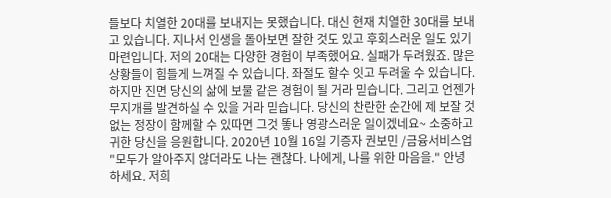들보다 치열한 20대를 보내지는 못했습니다. 대신 현재 치열한 30대를 보내고 있습니다. 지나서 인생을 돌아보면 잘한 것도 있고 후회스러운 일도 있기 마련입니다. 저의 20대는 다양한 경험이 부족했어요. 실패가 두려웠죠. 많은 상황들이 힘들게 느껴질 수 있습니다. 좌절도 할수 잇고 두려울 수 있습니다. 하지만 진면 당신의 삶에 보물 같은 경험이 될 거라 믿습니다. 그리고 언젠가 무지개를 발견하실 수 있을 거라 믿습니다. 당신의 찬란한 순간에 제 보잘 것 없는 정장이 함께할 수 있따면 그것 똫나 영광스러운 일이겠네요~ 소중하고 귀한 당신을 응원합니다. 2020년 10월 16일 기증자 권보민 /금융서비스업
"모두가 알아주지 않더라도 나는 괜찮다. 나에게, 나를 위한 마음을." 안녕하세요. 저희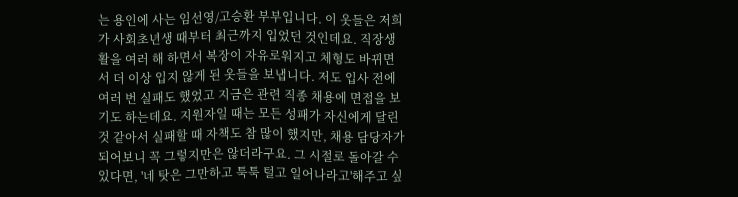는 용인에 사는 임선영/고승환 부부입니다. 이 옷들은 저희가 사회초년생 때부터 최근까지 입었던 것인데요. 직장생활을 여러 해 하면서 복장이 자유로워지고 체형도 바뀌면서 더 이상 입지 않게 된 옷들을 보냅니다. 저도 입사 전에 여러 번 실패도 했었고 지금은 관련 직종 채용에 면접을 보기도 하는데요. 지원자일 때는 모든 성패가 자신에게 달린 것 같아서 실패할 때 자책도 참 많이 했지만, 채용 담당자가 되어보니 꼭 그렇지만은 않더라구요. 그 시절로 돌아갈 수 있다면, '네 탓은 그만하고 툭툭 털고 일어나라고'해주고 싶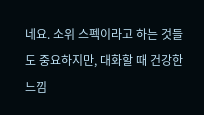네요. 소위 스펙이라고 하는 것들도 중요하지만, 대화할 때 건강한 느낌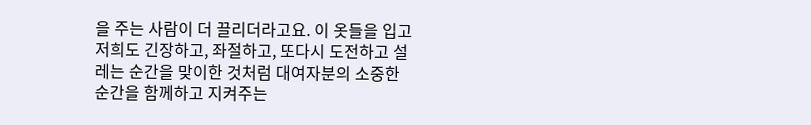을 주는 사람이 더 끌리더라고요. 이 옷들을 입고 저희도 긴장하고, 좌절하고, 또다시 도전하고 설레는 순간을 맞이한 것처럼 대여자분의 소중한 순간을 함께하고 지켜주는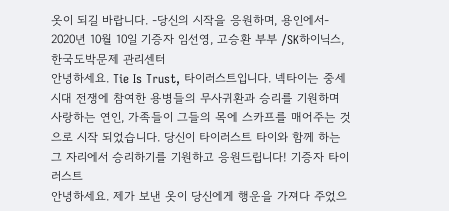옷이 되길 바랍니다. -당신의 시작을 응원하며, 용인에서- 2020년 10월 10일 기증자 임선영, 고승환 부부 /SK하이닉스, 한국도박문제 관리센터
안녕하세요. Tie Is Trust, 타이러스트입니다. 넥타이는 중세시대 전쟁에 참여한 용병들의 무사귀환과 승리를 기원하며 사랑하는 연인, 가족들이 그들의 목에 스카프를 매어주는 것으로 시작 되었습니다. 당신이 타이러스트 타이와 함께 하는 그 자리에서 승리하기를 기원하고 응원드립니다! 기증자 타이러스트
안녕하세요. 제가 보낸 옷이 당신에게 행운을 가져다 주었으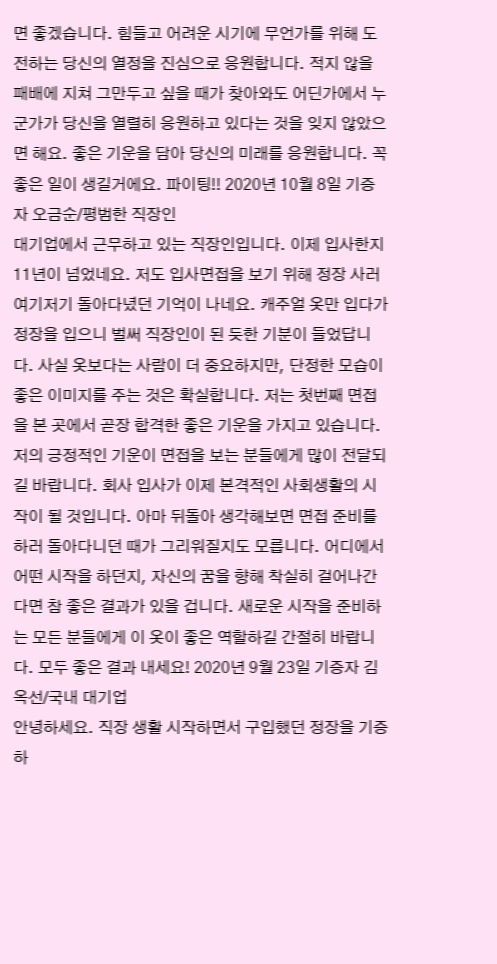면 좋겠습니다. 힘들고 어려운 시기에 무언가를 위해 도전하는 당신의 열정을 진심으로 응원합니다. 적지 않을 패배에 지쳐 그만두고 싶을 때가 찾아와도 어딘가에서 누군가가 당신을 열렬히 응원하고 있다는 것을 잊지 않았으면 해요. 좋은 기운을 담아 당신의 미래를 응원합니다. 꼭 좋은 일이 생길거에요. 파이팅!! 2020년 10월 8일 기증자 오금순/평범한 직장인
대기업에서 근무하고 있는 직장인입니다. 이제 입사한지 11년이 넘었네요. 저도 입사면접을 보기 위해 정장 사러 여기저기 돌아다녔던 기억이 나네요. 캐주얼 옷만 입다가 정장을 입으니 벌써 직장인이 된 듯한 기분이 들었답니다. 사실 옷보다는 사람이 더 중요하지만, 단정한 모습이 좋은 이미지를 주는 것은 확실합니다. 저는 첫번째 면접을 본 곳에서 곧장 합격한 좋은 기운을 가지고 있습니다. 저의 긍정적인 기운이 면접을 보는 분들에게 많이 전달되길 바랍니다. 회사 입사가 이제 본격적인 사회생활의 시작이 될 것입니다. 아마 뒤돌아 생각해보면 면접 준비를 하러 돌아다니던 때가 그리워질지도 모릅니다. 어디에서 어떤 시작을 하던지, 자신의 꿈을 향해 착실히 걸어나간다면 참 좋은 결과가 있을 겁니다. 새로운 시작을 준비하는 모든 분들에게 이 옷이 좋은 역할하길 간절히 바랍니다. 모두 좋은 결과 내세요! 2020년 9월 23일 기증자 김옥선/국내 대기업
안녕하세요. 직장 생활 시작하면서 구입했던 정장을 기증하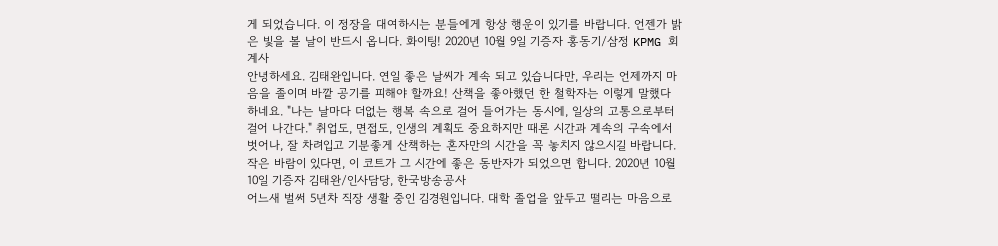게 되었습니다. 이 정장을 대여하시는 분들에게 항상 행운이 있기를 바랍니다. 언젠가 밝은 빛을 볼 날이 반드시 옵니다. 화이팅! 2020년 10월 9일 기증자 홍동기/삼정 KPMG 회계사
안녕하세요. 김태완입니다. 연일 좋은 날씨가 계속 되고 있습니다만, 우리는 언제까지 마음을 졸이며 바깥 공기를 피해야 할까요! 산책을 좋아했던 한 철학자는 이렇게 말했다 하네요. "나는 날마다 더없는 행복 속으로 걸어 들어가는 동시에, 일상의 고통으로부터 걸어 나간다." 취업도, 면접도, 인생의 계획도 중요하지만 때론 시간과 계속의 구속에서 벗어나, 잘 차려입고 기분좋게 산책하는 혼자만의 시간을 꼭 놓치지 않으시길 바랍니다. 작은 바람이 있다면, 이 코트가 그 시간에 좋은 동반자가 되었으면 합니다. 2020년 10월 10일 기증자 김태완/인사담당, 한국방송공사
어느새 벌써 5년차 직장 생활 중인 김경원입니다. 대학 졸업을 앞두고 떨리는 마음으로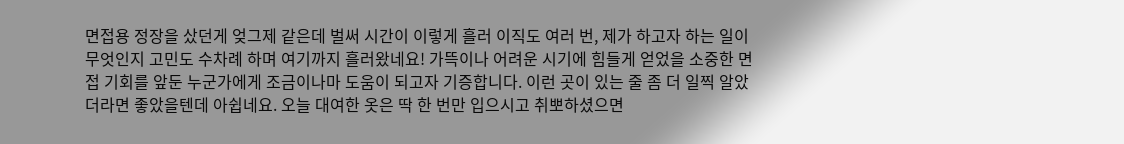면접용 정장을 샀던게 엊그제 같은데 벌써 시간이 이렇게 흘러 이직도 여러 번, 제가 하고자 하는 일이 무엇인지 고민도 수차례 하며 여기까지 흘러왔네요! 가뜩이나 어려운 시기에 힘들게 얻었을 소중한 면접 기회를 앞둔 누군가에게 조금이나마 도움이 되고자 기증합니다. 이런 곳이 있는 줄 좀 더 일찍 알았더라면 좋았을텐데 아쉽네요. 오늘 대여한 옷은 딱 한 번만 입으시고 취뽀하셨으면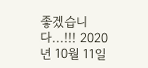좋겠습니다...!!! 2020년 10월 11일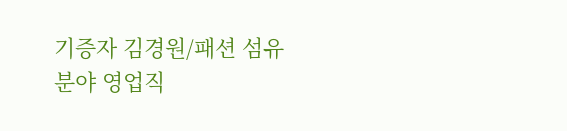기증자 김경원/패션 섬유 분야 영업직